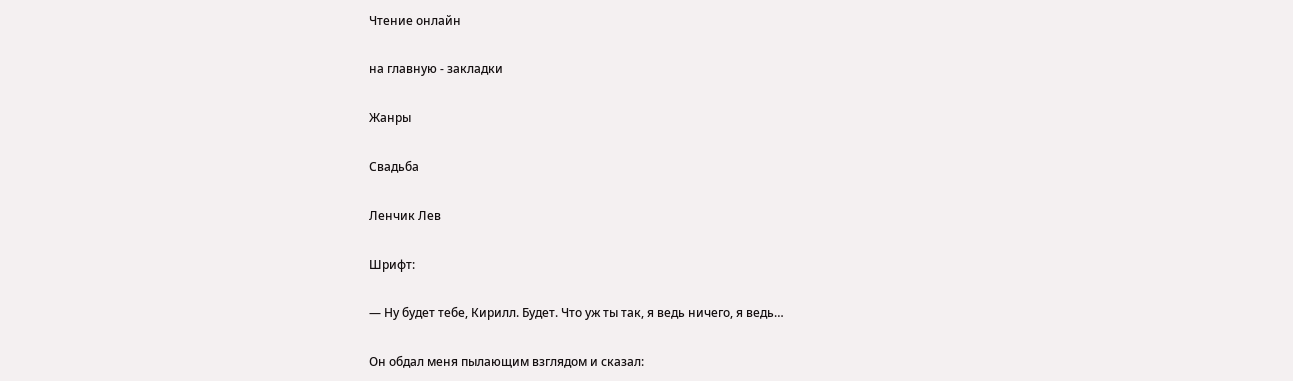Чтение онлайн

на главную - закладки

Жанры

Свадьба

Ленчик Лев

Шрифт:

— Ну будет тебе, Кирилл. Будет. Что уж ты так, я ведь ничего, я ведь…

Он обдал меня пылающим взглядом и сказал: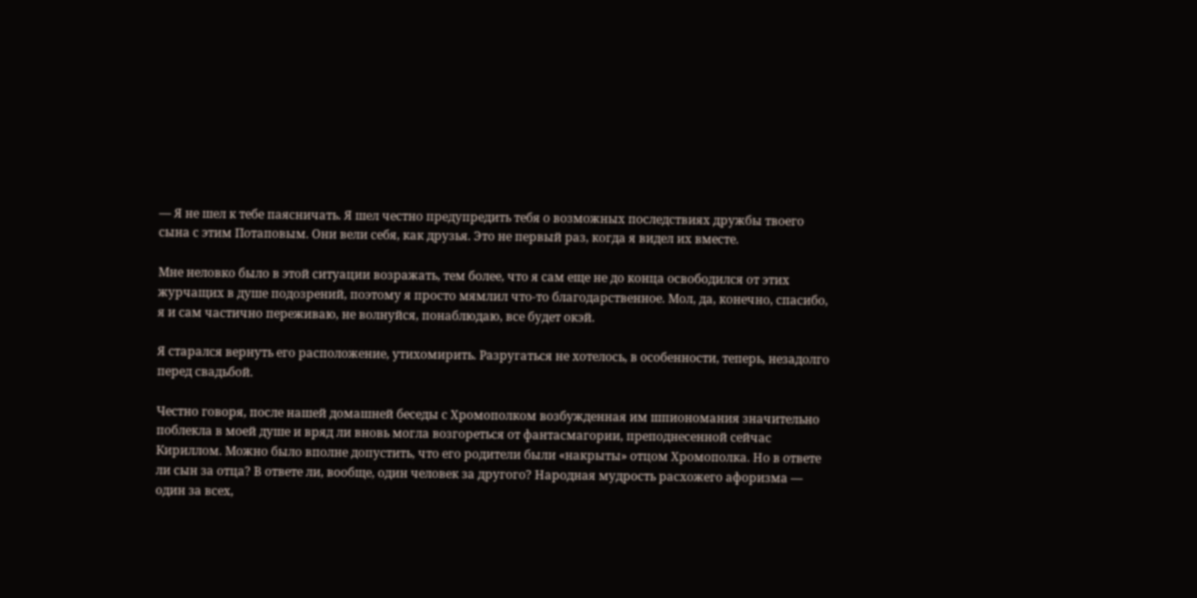— Я не шел к тебе паясничать. Я шел честно предупредить тебя о возможных последствиях дружбы твоего сына с этим Потаповым. Они вели себя, как друзья. Это не первый раз, когда я видел их вместе.

Мне неловко было в этой ситуации возражать, тем более, что я сам еще не до конца освободился от этих журчащих в душе подозрений, поэтому я просто мямлил что-то благодарственное. Мол, да, конечно, спасибо, я и сам частично переживаю, не волнуйся, понаблюдаю, все будет окэй.

Я старался вернуть его расположение, утихомирить. Разругаться не хотелось, в особенности, теперь, незадолго перед свадьбой.

Честно говоря, после нашей домашней беседы с Хромополком возбужденная им шпиономания значительно поблекла в моей душе и вряд ли вновь могла возгореться от фантасмагории, преподнесенной сейчас Кириллом. Можно было вполне допустить, что его родители были «накрыты» отцом Хромополка. Но в ответе ли сын за отца? В ответе ли, вообще, один человек за другого? Народная мудрость расхожего афоризма — один за всех,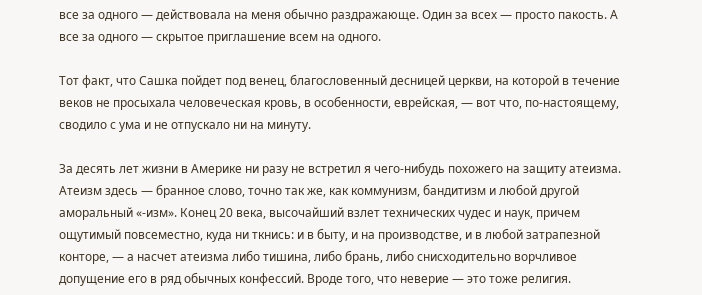все за одного — действовала на меня обычно раздражающе. Один за всех — просто пакость. А все за одного — скрытое приглашение всем на одного.

Тот факт, что Сашка пойдет под венец, благословенный десницей церкви, на которой в течение веков не просыхала человеческая кровь, в особенности, еврейская, — вот что, по-настоящему, сводило с ума и не отпускало ни на минуту.

За десять лет жизни в Америке ни разу не встретил я чего-нибудь похожего на защиту атеизма. Атеизм здесь — бранное слово, точно так же, как коммунизм, бандитизм и любой другой аморальный «-изм». Конец 20 века, высочайший взлет технических чудес и наук, причем ощутимый повсеместно, куда ни ткнись: и в быту, и на производстве, и в любой затрапезной конторе, — а насчет атеизма либо тишина, либо брань, либо снисходительно ворчливое допущение его в ряд обычных конфессий. Вроде того, что неверие — это тоже религия.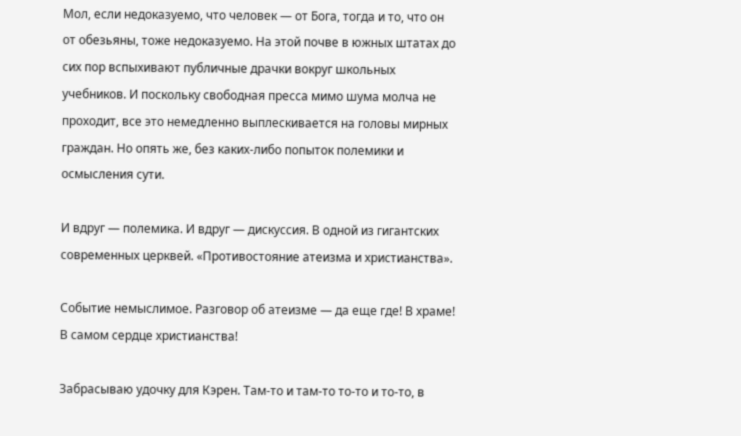Мол, если недоказуемо, что человек — от Бога, тогда и то, что он от обезьяны, тоже недоказуемо. На этой почве в южных штатах до сих пор вспыхивают публичные драчки вокруг школьных учебников. И поскольку свободная пресса мимо шума молча не проходит, все это немедленно выплескивается на головы мирных граждан. Но опять же, без каких-либо попыток полемики и осмысления сути.

И вдруг — полемика. И вдруг — дискуссия. В одной из гигантских современных церквей. «Противостояние атеизма и христианства».

Событие немыслимое. Разговор об атеизме — да еще где! В храме! В самом сердце христианства!

Забрасываю удочку для Кэрен. Там-то и там-то то-то и то-то, в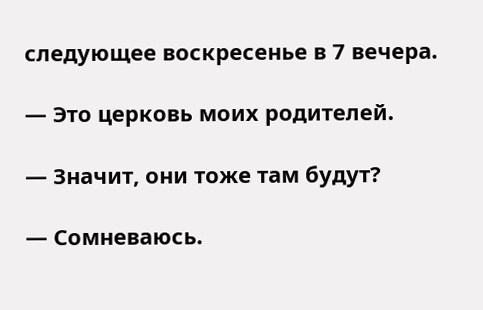следующее воскресенье в 7 вечера.

— Это церковь моих родителей.

— Значит, они тоже там будут?

— Сомневаюсь.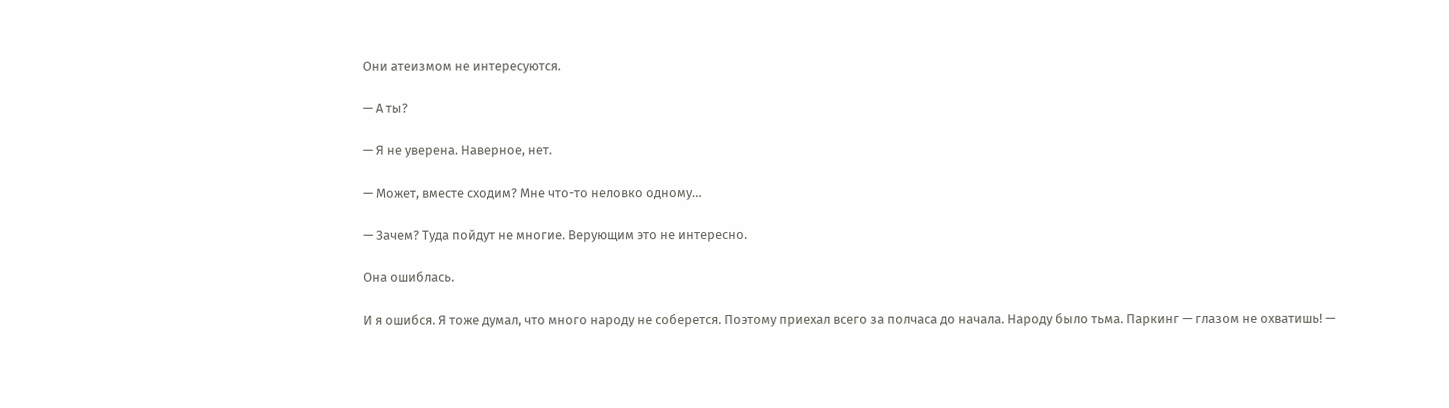Они атеизмом не интересуются.

— А ты?

— Я не уверена. Наверное, нет.

— Может, вместе сходим? Мне что-то неловко одному…

— Зачем? Туда пойдут не многие. Верующим это не интересно.

Она ошиблась.

И я ошибся. Я тоже думал, что много народу не соберется. Поэтому приехал всего за полчаса до начала. Народу было тьма. Паркинг — глазом не охватишь! —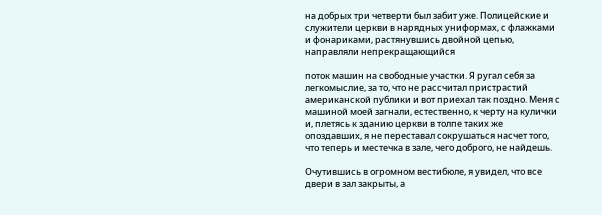на добрых три четверти был забит уже. Полицейские и служители церкви в нарядных униформах, с флажками и фонариками, растянувшись двойной цепью, направляли непрекращающийся

поток машин на свободные участки. Я ругал себя за легкомыслие, за то, что не рассчитал пристрастий американской публики и вот приехал так поздно. Меня с машиной моей загнали, естественно, к черту на кулички и, плетясь к зданию церкви в толпе таких же опоздавших, я не переставал сокрушаться насчет того, что теперь и местечка в зале, чего доброго, не найдешь.

Очутившись в огромном вестибюле, я увидел, что все двери в зал закрыты, а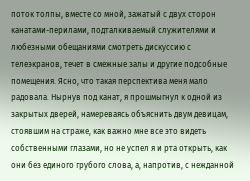поток толпы, вместе со мной, зажатый с двух сторон канатами-перилами, подталкиваемый служителями и любезными обещаниями смотреть дискуссию с телеэкранов, течет в смежные залы и другие подсобные помещения. Ясно, что такая перспектива меня мало радовала. Нырнув под канат, я прошмыгнул к одной из закрытых дверей, намереваясь объяснить двум девицам, стоявшим на страже, как важно мне все это видеть собственными глазами, но не успел я и рта открыть, как они без единого грубого слова, а, напротив, с нежданной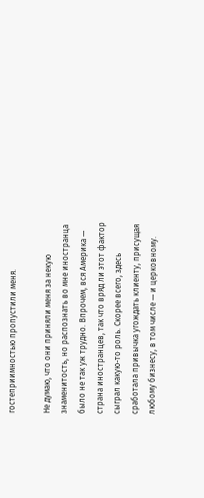гостеприимностью пропустили меня.

Не думаю, что они приняли меня за некую знаменитость, но распознать во мне иностранца было не так уж трудно. Впрочем, вся Америка — страна иностранцев, так что вряд ли этот фактор сыграл какую-то роль. Скорее всего, здесь сработала привычка угождать клиенту, присущая любому бизнесу, в том числе — и церковному.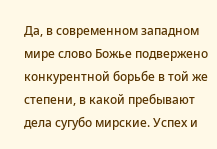Да, в современном западном мире слово Божье подвержено конкурентной борьбе в той же степени, в какой пребывают дела сугубо мирские. Успех и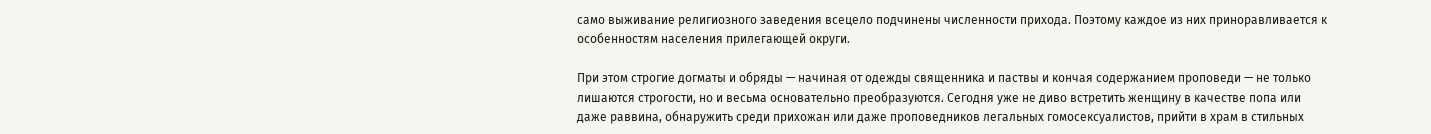само выживание религиозного заведения всецело подчинены численности прихода. Поэтому каждое из них приноравливается к особенностям населения прилегающей округи.

При этом строгие догматы и обряды — начиная от одежды священника и паствы и кончая содержанием проповеди — не только лишаются строгости, но и весьма основательно преобразуются. Сегодня уже не диво встретить женщину в качестве попа или даже раввина, обнаружить среди прихожан или даже проповедников легальных гомосексуалистов, прийти в храм в стильных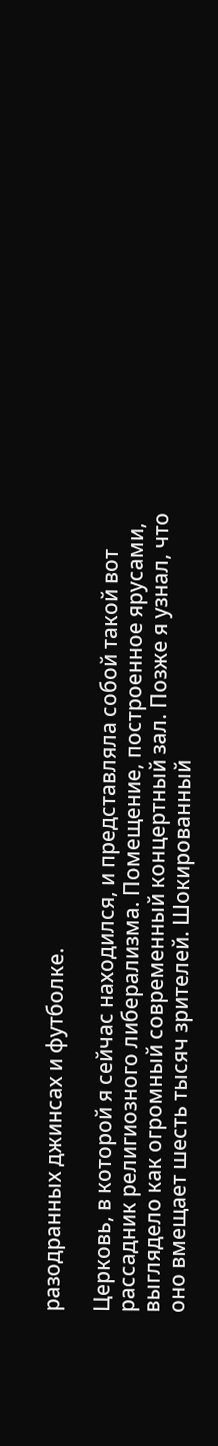разодранных джинсах и футболке.

Церковь, в которой я сейчас находился, и представляла собой такой вот рассадник религиозного либерализма. Помещение, построенное ярусами, выглядело как огромный современный концертный зал. Позже я узнал, что оно вмещает шесть тысяч зрителей. Шокированный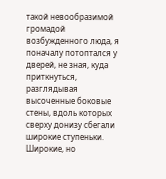такой невообразимой громадой возбужденного люда, я поначалу потоптался у дверей, не зная, куда приткнуться, разглядывая высоченные боковые стены, вдоль которых сверху донизу сбегали широкие ступеньки. Широкие, но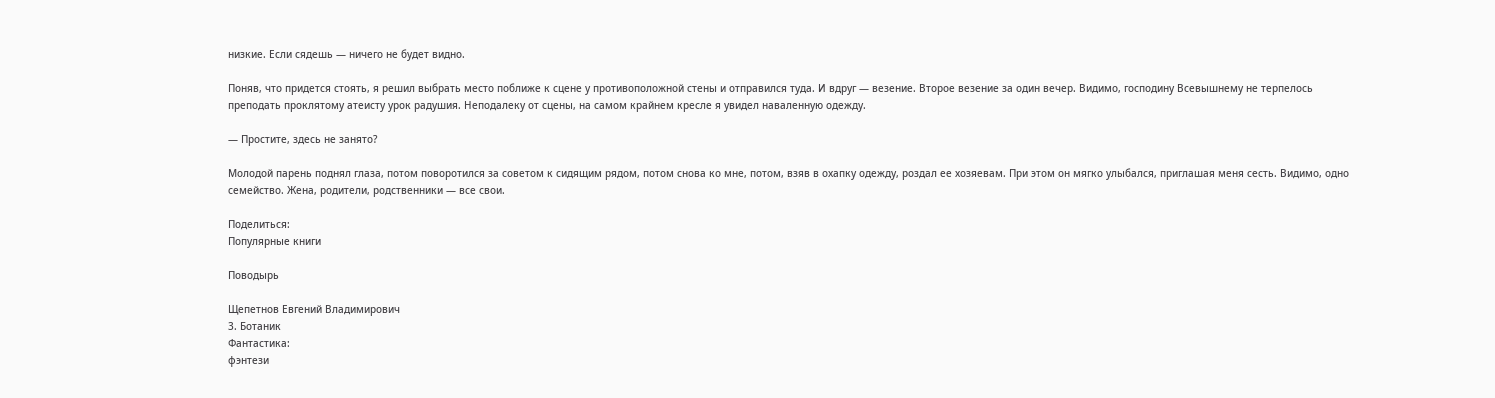низкие. Если сядешь — ничего не будет видно.

Поняв, что придется стоять, я решил выбрать место поближе к сцене у противоположной стены и отправился туда. И вдруг — везение. Второе везение за один вечер. Видимо, господину Всевышнему не терпелось преподать проклятому атеисту урок радушия. Неподалеку от сцены, на самом крайнем кресле я увидел наваленную одежду.

— Простите, здесь не занято?

Молодой парень поднял глаза, потом поворотился за советом к сидящим рядом, потом снова ко мне, потом, взяв в охапку одежду, роздал ее хозяевам. При этом он мягко улыбался, приглашая меня сесть. Видимо, одно семейство. Жена, родители, родственники — все свои.

Поделиться:
Популярные книги

Поводырь

Щепетнов Евгений Владимирович
3. Ботаник
Фантастика:
фэнтези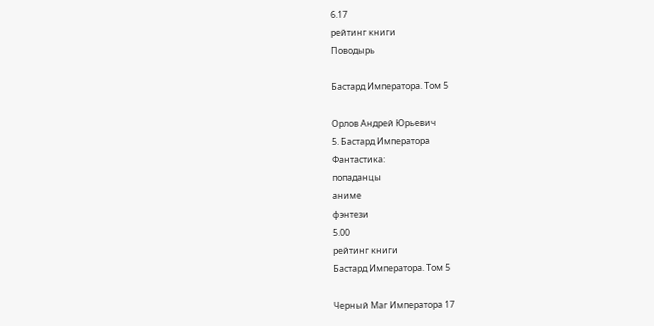6.17
рейтинг книги
Поводырь

Бастард Императора. Том 5

Орлов Андрей Юрьевич
5. Бастард Императора
Фантастика:
попаданцы
аниме
фэнтези
5.00
рейтинг книги
Бастард Императора. Том 5

Черный Маг Императора 17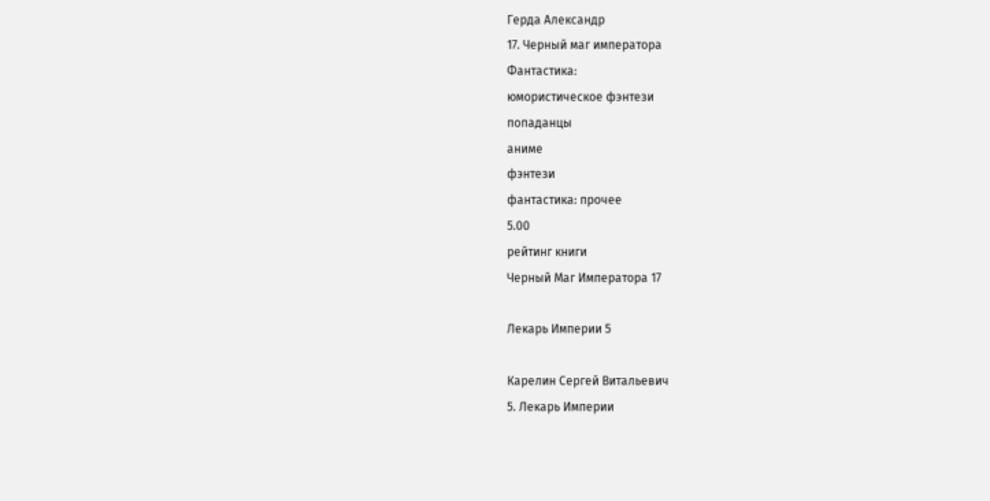Герда Александр
17. Черный маг императора
Фантастика:
юмористическое фэнтези
попаданцы
аниме
фэнтези
фантастика: прочее
5.00
рейтинг книги
Черный Маг Императора 17

Лекарь Империи 5

Карелин Сергей Витальевич
5. Лекарь Империи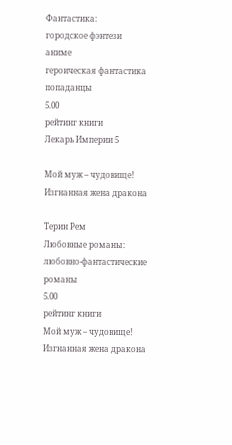Фантастика:
городское фэнтези
аниме
героическая фантастика
попаданцы
5.00
рейтинг книги
Лекарь Империи 5

Мой муж – чудовище! Изгнанная жена дракона

Терин Рем
Любовные романы:
любовно-фантастические романы
5.00
рейтинг книги
Мой муж – чудовище! Изгнанная жена дракона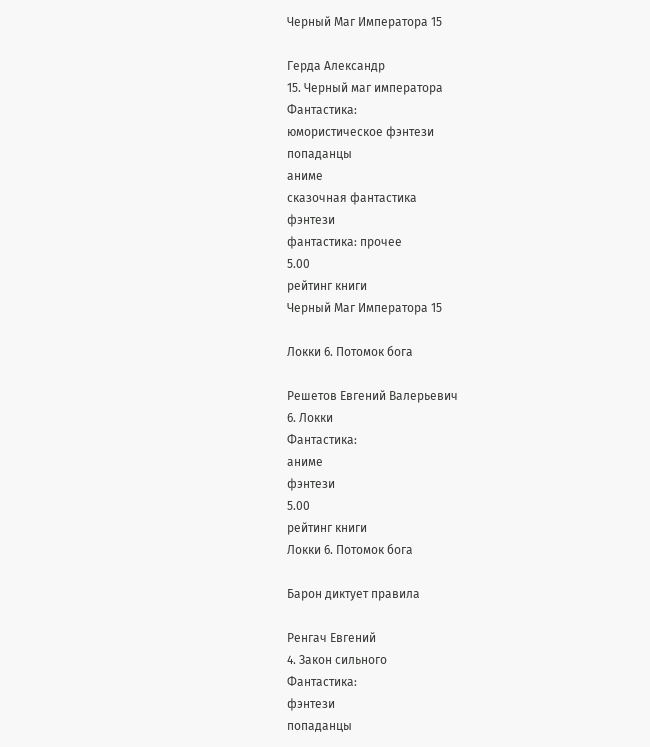Черный Маг Императора 15

Герда Александр
15. Черный маг императора
Фантастика:
юмористическое фэнтези
попаданцы
аниме
сказочная фантастика
фэнтези
фантастика: прочее
5.00
рейтинг книги
Черный Маг Императора 15

Локки 6. Потомок бога

Решетов Евгений Валерьевич
6. Локки
Фантастика:
аниме
фэнтези
5.00
рейтинг книги
Локки 6. Потомок бога

Барон диктует правила

Ренгач Евгений
4. Закон сильного
Фантастика:
фэнтези
попаданцы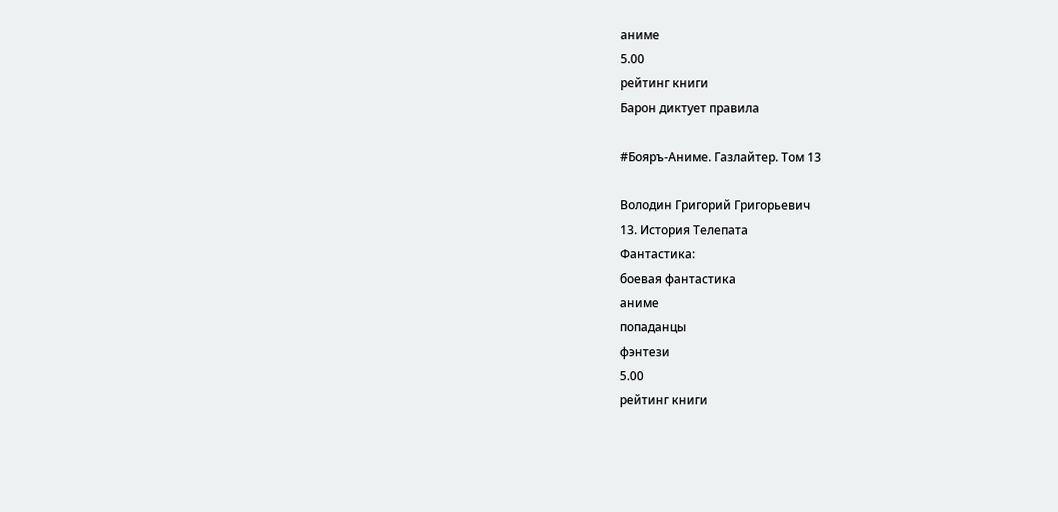аниме
5.00
рейтинг книги
Барон диктует правила

#Бояръ-Аниме. Газлайтер. Том 13

Володин Григорий Григорьевич
13. История Телепата
Фантастика:
боевая фантастика
аниме
попаданцы
фэнтези
5.00
рейтинг книги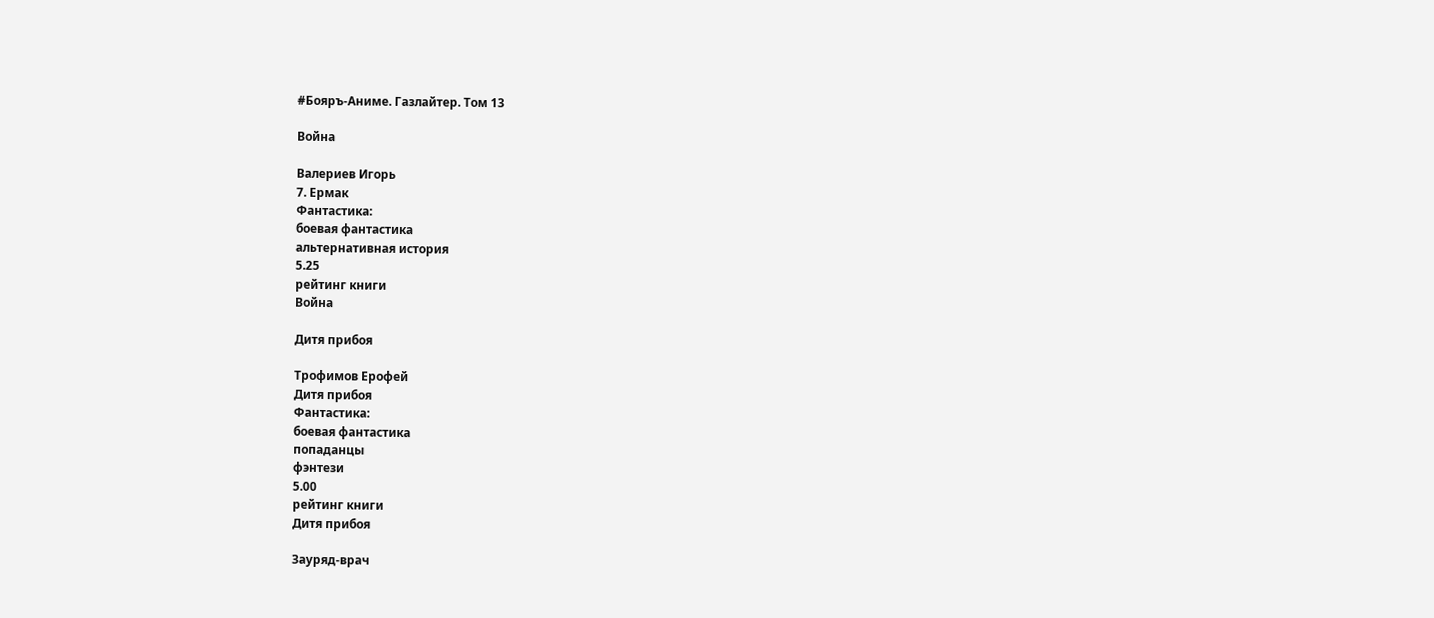#Бояръ-Аниме. Газлайтер. Том 13

Война

Валериев Игорь
7. Ермак
Фантастика:
боевая фантастика
альтернативная история
5.25
рейтинг книги
Война

Дитя прибоя

Трофимов Ерофей
Дитя прибоя
Фантастика:
боевая фантастика
попаданцы
фэнтези
5.00
рейтинг книги
Дитя прибоя

Зауряд-врач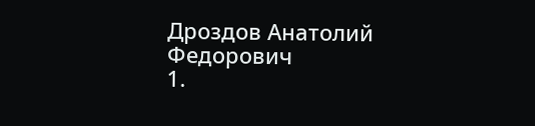Дроздов Анатолий Федорович
1.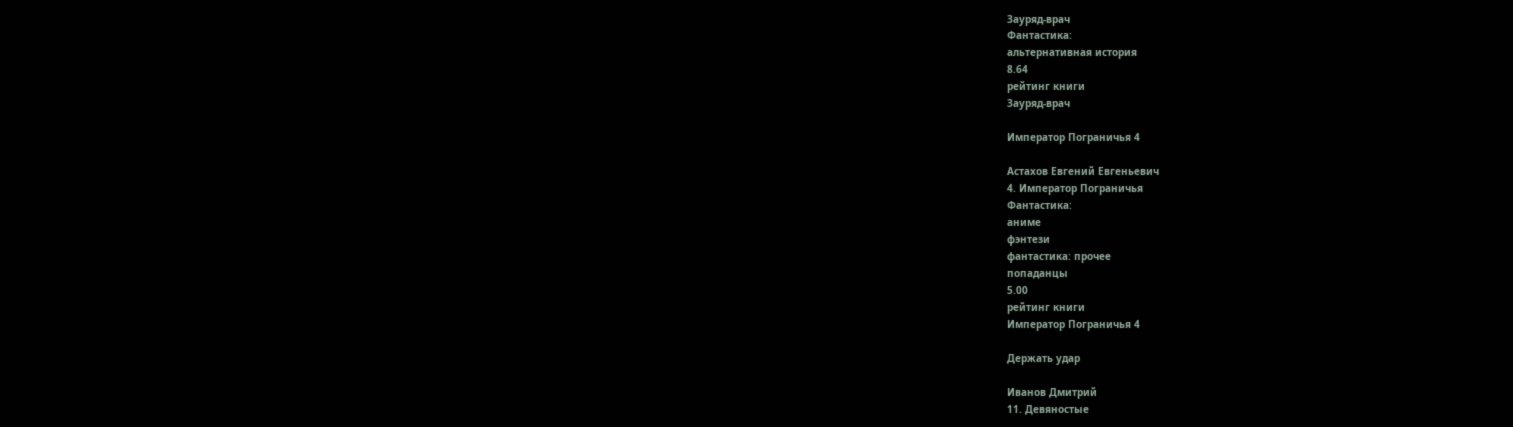Зауряд-врач
Фантастика:
альтернативная история
8.64
рейтинг книги
Зауряд-врач

Император Пограничья 4

Астахов Евгений Евгеньевич
4. Император Пограничья
Фантастика:
аниме
фэнтези
фантастика: прочее
попаданцы
5.00
рейтинг книги
Император Пограничья 4

Держать удар

Иванов Дмитрий
11. Девяностые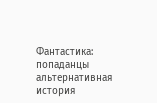Фантастика:
попаданцы
альтернативная история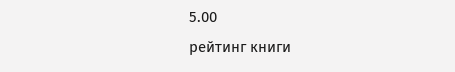5.00
рейтинг книги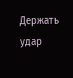Держать удар